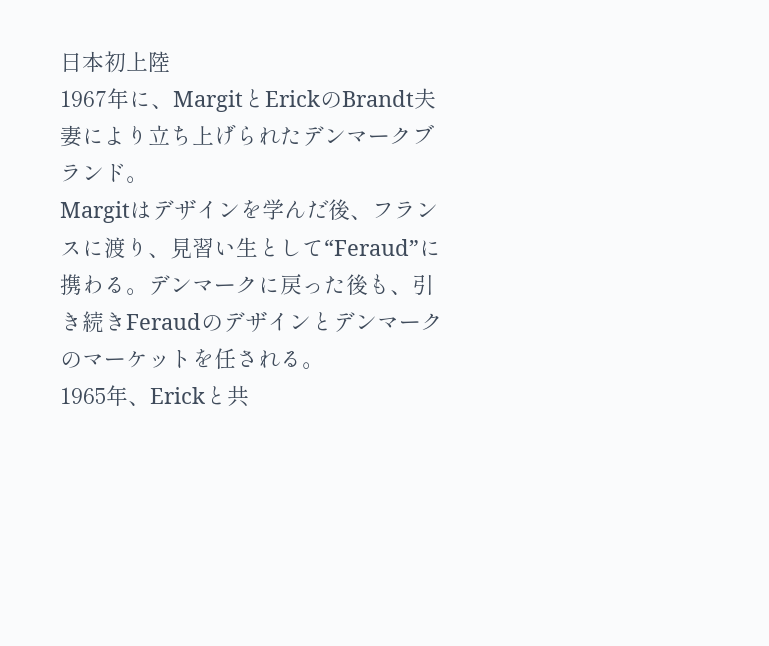日本初上陸
1967年に、MargitとErickのBrandt夫妻により立ち上げられたデンマークブランド。
Margitはデザインを学んだ後、フランスに渡り、見習い生として“Feraud”に携わる。デンマークに戻った後も、引き続きFeraudのデザインとデンマークのマーケットを任される。
1965年、Erickと共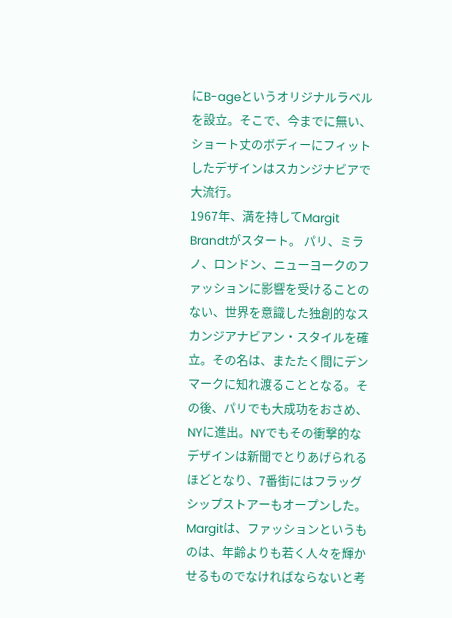にB-ageというオリジナルラベルを設立。そこで、今までに無い、ショート丈のボディーにフィットしたデザインはスカンジナビアで大流行。
1967年、満を持してMargit Brandtがスタート。 パリ、ミラノ、ロンドン、ニューヨークのファッションに影響を受けることのない、世界を意識した独創的なスカンジアナビアン・スタイルを確立。その名は、またたく間にデンマークに知れ渡ることとなる。その後、パリでも大成功をおさめ、NYに進出。NYでもその衝撃的なデザインは新聞でとりあげられるほどとなり、7番街にはフラッグシップストアーもオープンした。
Margitは、ファッションというものは、年齢よりも若く人々を輝かせるものでなければならないと考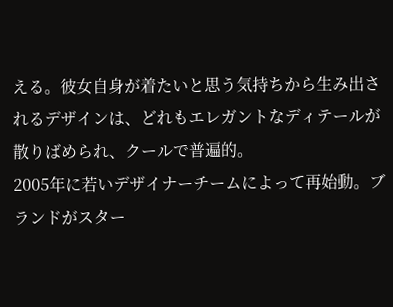える。彼女自身が着たいと思う気持ちから生み出されるデザインは、どれもエレガントなディテールが散りばめられ、クールで普遍的。
2005年に若いデザイナーチームによって再始動。ブランドがスター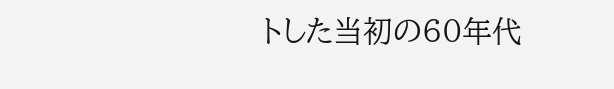トした当初の60年代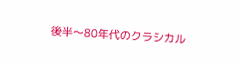後半〜80年代のクラシカル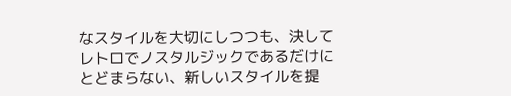なスタイルを大切にしつつも、決してレトロでノスタルジックであるだけにとどまらない、新しいスタイルを提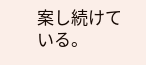案し続けている。